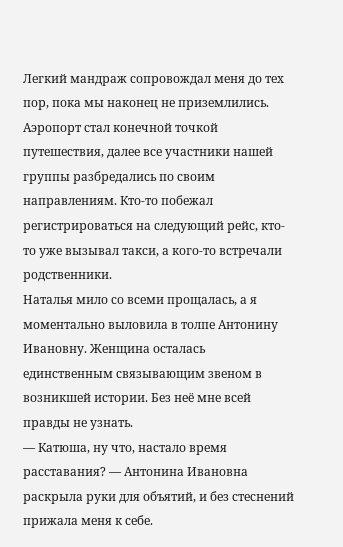Легкий мандраж сопровождал меня до тех пор, пока мы наконец не приземлились.
Аэропорт стал конечной точкой путешествия, далее все участники нашей группы разбредались по своим направлениям. Кто-то побежал регистрироваться на следующий рейс, кто-то уже вызывал такси, а кого-то встречали родственники.
Наталья мило со всеми прощалась, а я моментально выловила в толпе Антонину Ивановну. Женщина осталась единственным связывающим звеном в возникшей истории. Без неё мне всей правды не узнать.
— Катюша, ну что, настало время расставания? — Антонина Ивановна раскрыла руки для объятий, и без стеснений прижала меня к себе.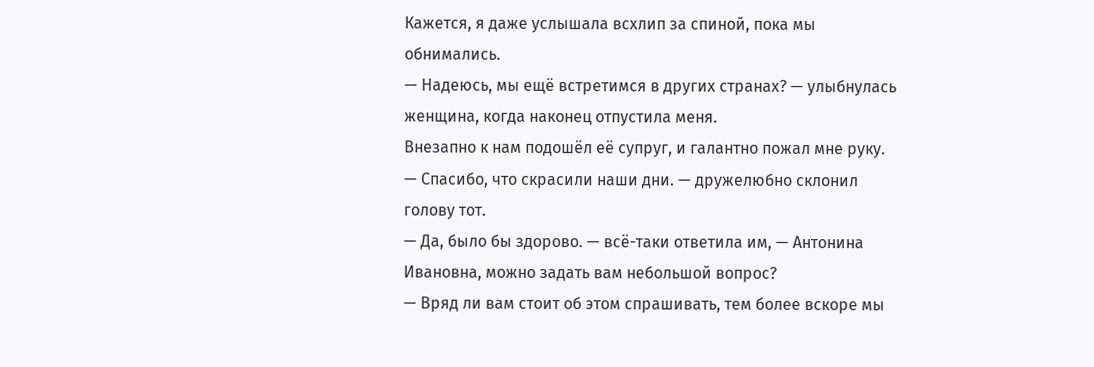Кажется, я даже услышала всхлип за спиной, пока мы обнимались.
— Надеюсь, мы ещё встретимся в других странах? — улыбнулась женщина, когда наконец отпустила меня.
Внезапно к нам подошёл её супруг, и галантно пожал мне руку.
— Спасибо, что скрасили наши дни. — дружелюбно склонил голову тот.
— Да, было бы здорово. — всё-таки ответила им, — Антонина Ивановна, можно задать вам небольшой вопрос?
— Вряд ли вам стоит об этом спрашивать, тем более вскоре мы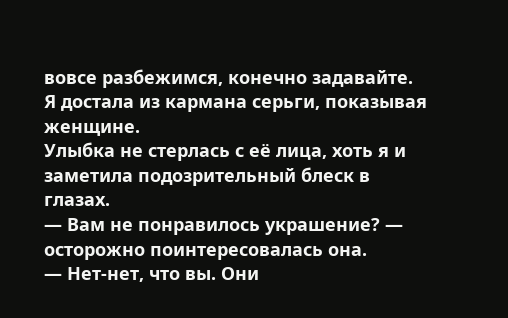вовсе разбежимся, конечно задавайте.
Я достала из кармана серьги, показывая женщине.
Улыбка не стерлась с её лица, хоть я и заметила подозрительный блеск в глазах.
— Вам не понравилось украшение? — осторожно поинтересовалась она.
— Нет-нет, что вы. Они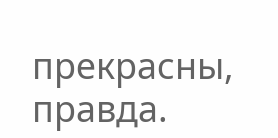прекрасны, правда.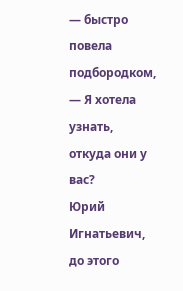— быстро повела подбородком, — Я хотела узнать, откуда они у вас?
Юрий Игнатьевич, до этого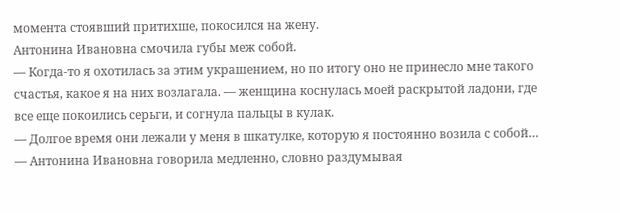момента стоявший притихше, покосился на жену.
Антонина Ивановна смочила губы меж собой.
— Когда-то я охотилась за этим украшением, но по итогу оно не принесло мне такого счастья, какое я на них возлагала. — женщина коснулась моей раскрытой ладони, где все еще покоились серьги, и согнула пальцы в кулак.
— Долгое время они лежали у меня в шкатулке, которую я постоянно возила с собой… — Антонина Ивановна говорила медленно, словно раздумывая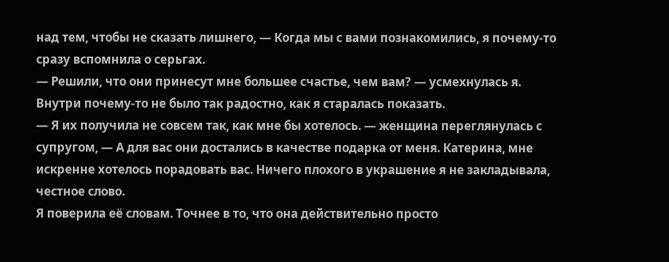над тем, чтобы не сказать лишнего, — Когда мы с вами познакомились, я почему-то сразу вспомнила о серьгах.
— Решили, что они принесут мне большее счастье, чем вам? — усмехнулась я.
Внутри почему-то не было так радостно, как я старалась показать.
— Я их получила не совсем так, как мне бы хотелось. — женщина переглянулась с супругом, — А для вас они достались в качестве подарка от меня. Катерина, мне искренне хотелось порадовать вас. Ничего плохого в украшение я не закладывала, честное слово.
Я поверила её словам. Точнее в то, что она действительно просто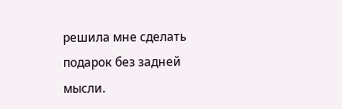решила мне сделать подарок без задней мысли.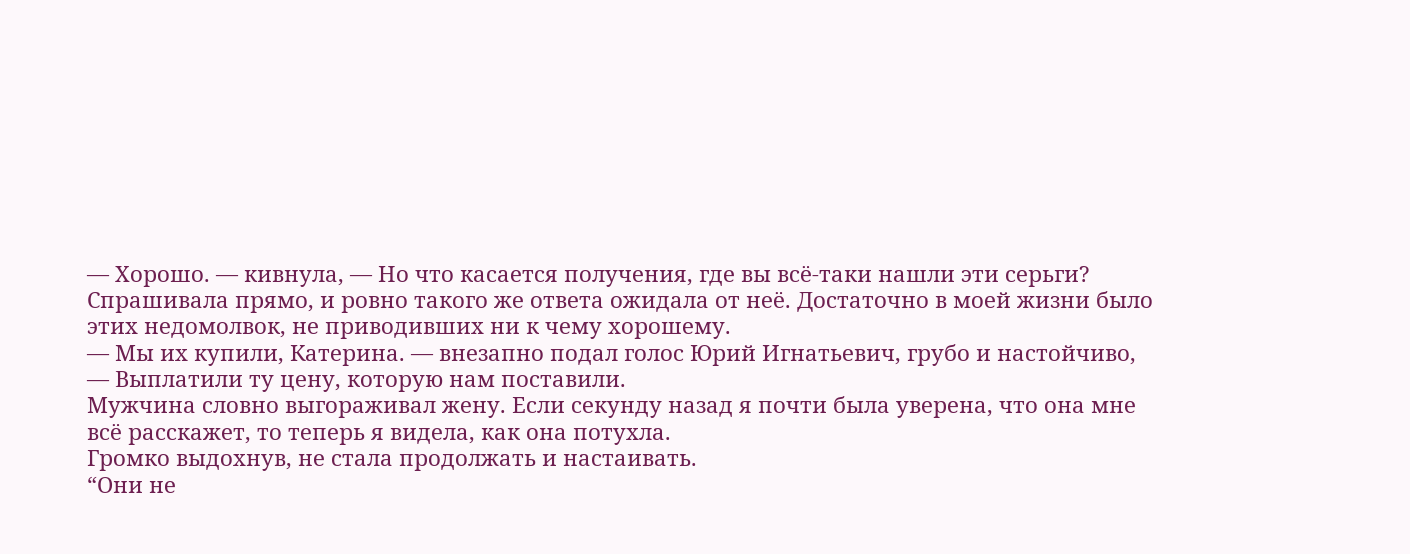— Хорошо. — кивнула, — Но что касается получения, где вы всё-таки нашли эти серьги?
Спрашивала прямо, и ровно такого же ответа ожидала от неё. Достаточно в моей жизни было этих недомолвок, не приводивших ни к чему хорошему.
— Мы их купили, Катерина. — внезапно подал голос Юрий Игнатьевич, грубо и настойчиво, — Выплатили ту цену, которую нам поставили.
Мужчина словно выгораживал жену. Если секунду назад я почти была уверена, что она мне всё расскажет, то теперь я видела, как она потухла.
Громко выдохнув, не стала продолжать и настаивать.
“Они не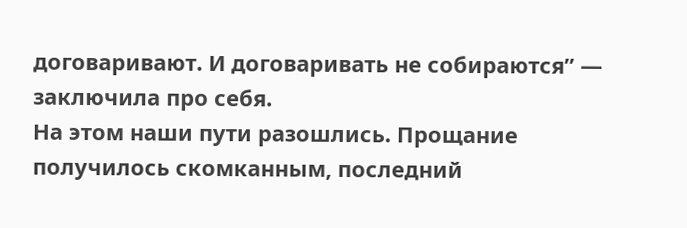договаривают. И договаривать не собираются” — заключила про себя.
На этом наши пути разошлись. Прощание получилось скомканным, последний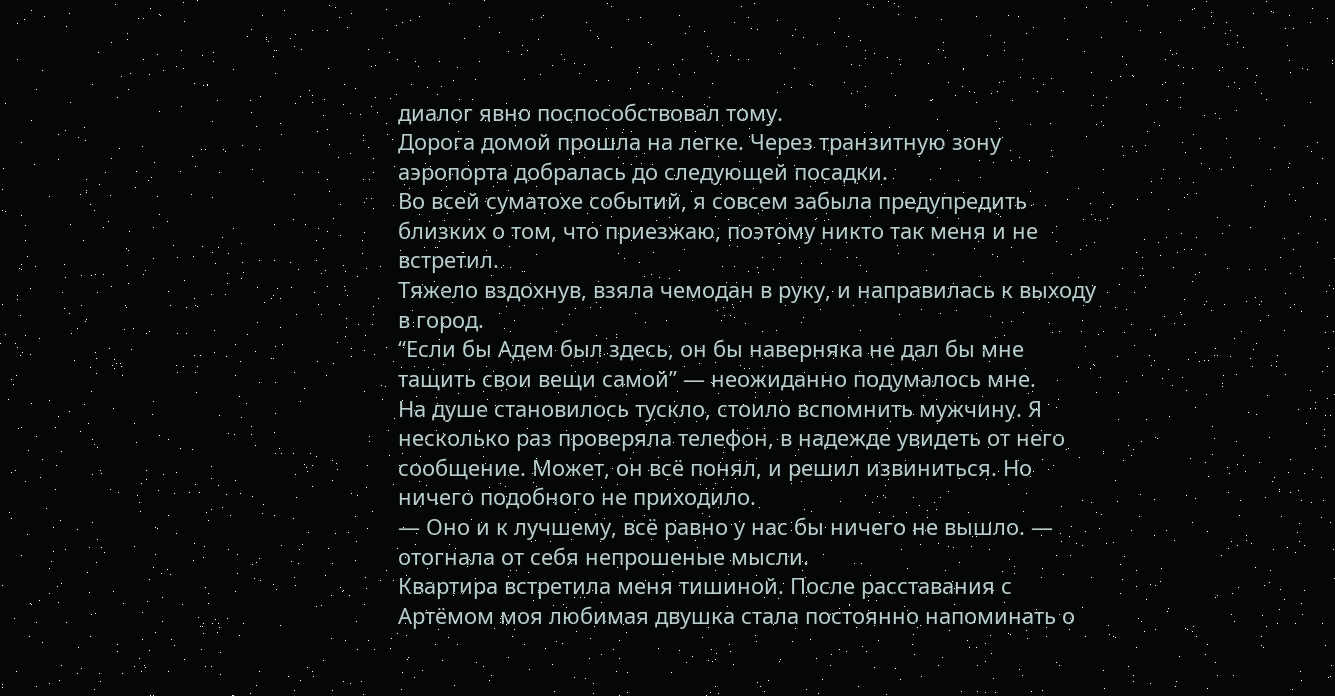диалог явно поспособствовал тому.
Дорога домой прошла на легке. Через транзитную зону аэропорта добралась до следующей посадки.
Во всей суматохе событий, я совсем забыла предупредить близких о том, что приезжаю, поэтому никто так меня и не встретил.
Тяжело вздохнув, взяла чемодан в руку, и направилась к выходу в город.
“Если бы Адем был здесь, он бы наверняка не дал бы мне тащить свои вещи самой” — неожиданно подумалось мне.
На душе становилось тускло, стоило вспомнить мужчину. Я несколько раз проверяла телефон, в надежде увидеть от него сообщение. Может, он всё понял, и решил извиниться. Но ничего подобного не приходило.
— Оно и к лучшему, всё равно у нас бы ничего не вышло. — отогнала от себя непрошеные мысли.
Квартира встретила меня тишиной. После расставания с Артёмом моя любимая двушка стала постоянно напоминать о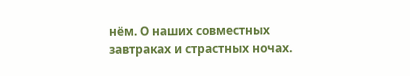нём. О наших совместных завтраках и страстных ночах.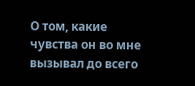О том, какие чувства он во мне вызывал до всего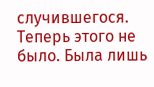случившегося.
Теперь этого не было. Была лишь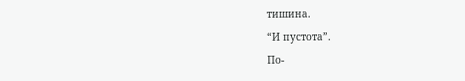тишина.
“И пустота”.
По-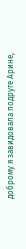доброму я завидовала подруге Арине,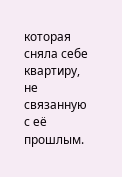которая сняла себе квартиру, не связанную с её прошлым.